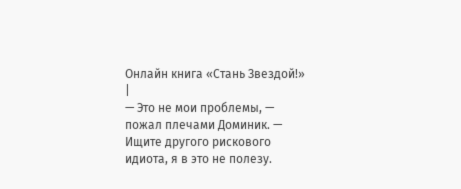Онлайн книга «Стань Звездой!»
|
— Это не мои проблемы, — пожал плечами Доминик. — Ищите другого рискового идиота, я в это не полезу.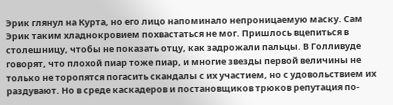Эрик глянул на Курта, но его лицо напоминало непроницаемую маску. Сам Эрик таким хладнокровием похвастаться не мог. Пришлось вцепиться в столешницу, чтобы не показать отцу, как задрожали пальцы. В Голливуде говорят, что плохой пиар тоже пиар, и многие звезды первой величины не только не торопятся погасить скандалы с их участием, но с удовольствием их раздувают. Но в среде каскадеров и постановщиков трюков репутация по-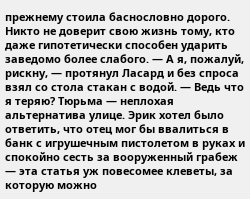прежнему стоила баснословно дорого. Никто не доверит свою жизнь тому, кто даже гипотетически способен ударить заведомо более слабого. — А я, пожалуй, рискну, — протянул Ласард и без спроса взял со стола стакан с водой. — Ведь что я теряю? Тюрьма — неплохая альтернатива улице. Эрик хотел было ответить, что отец мог бы ввалиться в банк с игрушечным пистолетом в руках и спокойно сесть за вооруженный грабеж — эта статья уж повесомее клеветы, за которую можно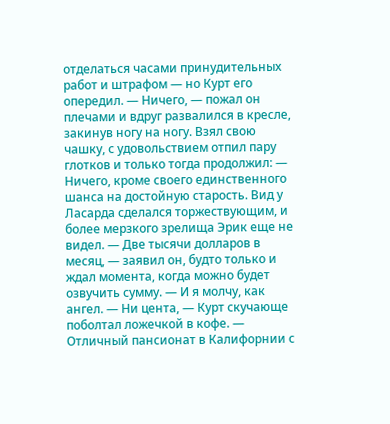отделаться часами принудительных работ и штрафом — но Курт его опередил. — Ничего, — пожал он плечами и вдруг развалился в кресле, закинув ногу на ногу. Взял свою чашку, с удовольствием отпил пару глотков и только тогда продолжил: — Ничего, кроме своего единственного шанса на достойную старость. Вид у Ласарда сделался торжествующим, и более мерзкого зрелища Эрик еще не видел. — Две тысячи долларов в месяц, — заявил он, будто только и ждал момента, когда можно будет озвучить сумму. — И я молчу, как ангел. — Ни цента, — Курт скучающе поболтал ложечкой в кофе. — Отличный пансионат в Калифорнии с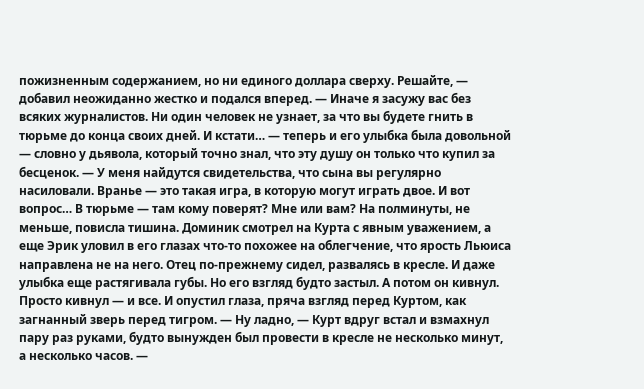пожизненным содержанием, но ни единого доллара сверху. Решайте, — добавил неожиданно жестко и подался вперед. — Иначе я засужу вас без всяких журналистов. Ни один человек не узнает, за что вы будете гнить в тюрьме до конца своих дней. И кстати… — теперь и его улыбка была довольной — словно у дьявола, который точно знал, что эту душу он только что купил за бесценок. — У меня найдутся свидетельства, что сына вы регулярно насиловали. Вранье — это такая игра, в которую могут играть двое. И вот вопрос… В тюрьме — там кому поверят? Мне или вам? На полминуты, не меньше, повисла тишина. Доминик смотрел на Курта с явным уважением, а еще Эрик уловил в его глазах что-то похожее на облегчение, что ярость Льюиса направлена не на него. Отец по-прежнему сидел, развалясь в кресле. И даже улыбка еще растягивала губы. Но его взгляд будто застыл. А потом он кивнул. Просто кивнул — и все. И опустил глаза, пряча взгляд перед Куртом, как загнанный зверь перед тигром. — Ну ладно, — Курт вдруг встал и взмахнул пару раз руками, будто вынужден был провести в кресле не несколько минут, а несколько часов. —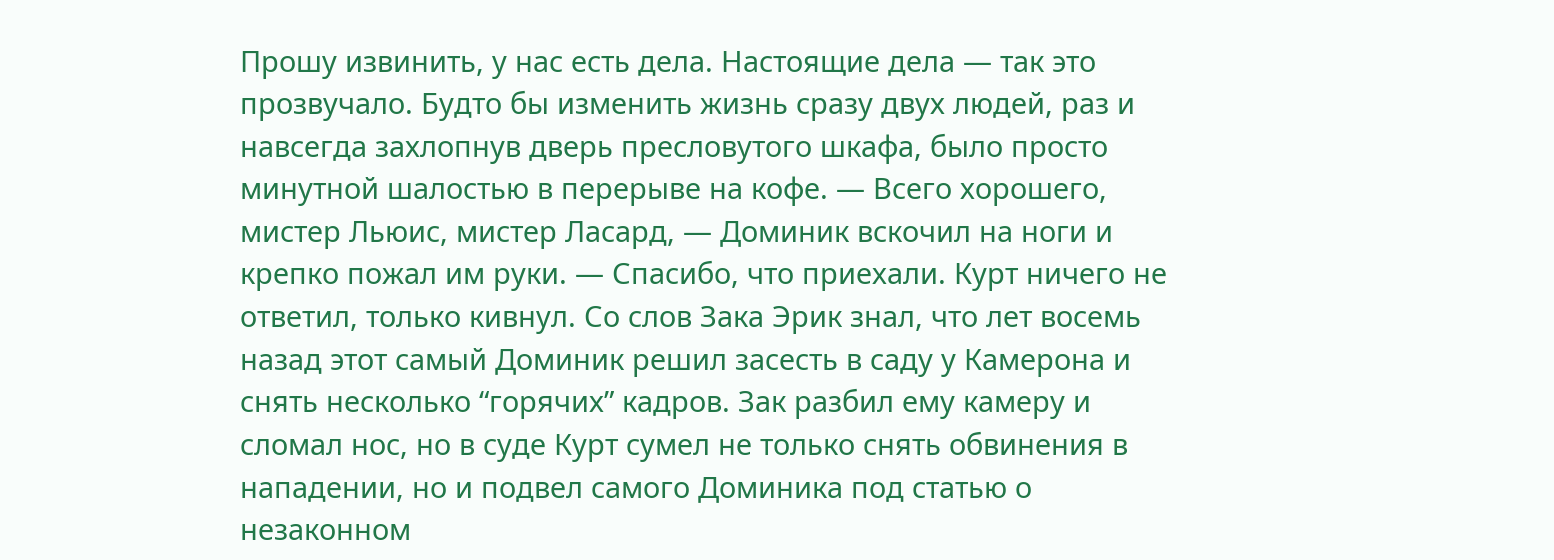Прошу извинить, у нас есть дела. Настоящие дела — так это прозвучало. Будто бы изменить жизнь сразу двух людей, раз и навсегда захлопнув дверь пресловутого шкафа, было просто минутной шалостью в перерыве на кофе. — Всего хорошего, мистер Льюис, мистер Ласард, — Доминик вскочил на ноги и крепко пожал им руки. — Спасибо, что приехали. Курт ничего не ответил, только кивнул. Со слов Зака Эрик знал, что лет восемь назад этот самый Доминик решил засесть в саду у Камерона и снять несколько “горячих” кадров. Зак разбил ему камеру и сломал нос, но в суде Курт сумел не только снять обвинения в нападении, но и подвел самого Доминика под статью о незаконном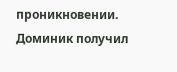проникновении. Доминик получил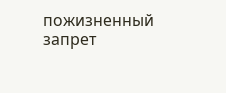пожизненный запрет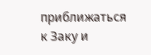приближаться к Заку и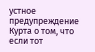устное предупреждение Курта о том, что если тот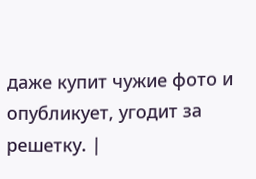даже купит чужие фото и опубликует, угодит за решетку. |